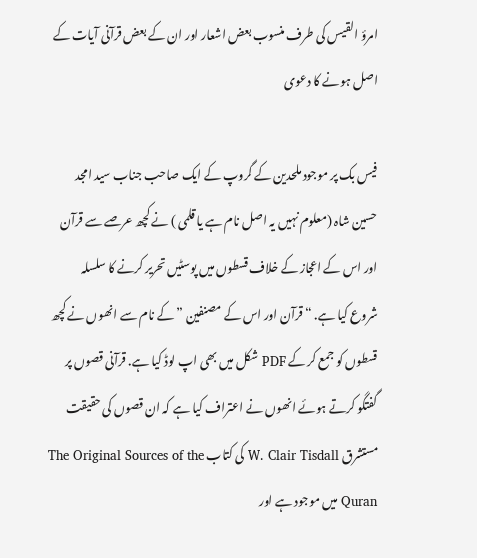امرؤ القیس کی طرف منسوب بعض اشعار اور ان کے بعض قرآنی آیات کے اصل ہونے کا دعوی

فیس بک پر موجود ملحدین کے گروپ کے ایک صاحب جناب سید امجد حسین شاہ (معلوم نہیں یہ اصل نام ہے یا قلمی ) نے کچھ عرصے سے قرآن اور اس کے اعجاز کے خلاف قسطوں میں پوسٹیں تحریر کرنے کا سلسلہ شروع کیا ہے. “قرآن اور اس کے مصنفین ” کے نام سے انھوں نے کچھ قسطوں کو جمع کر کے PDF شکل میں بھی اپ لوڈ کیا ہے. قرآنی قصوں پر گفتگو کرتے ہوئے انھوں نے اعتراف کیا ہے کہ ان قصوں کی حقیقت مستشرق W. Clair Tisdall کی کتاب The Original Sources of the Quran میں موجود ہے اور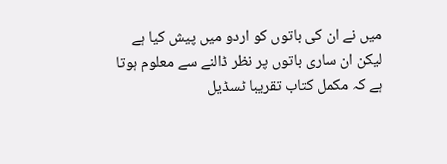میں نے ان کی باتوں کو اردو میں پیش کیا ہے لیکن ان ساری باتوں پر نظر ڈالنے سے معلوم ہوتا ہے کہ مکمل کتاب تقریبا ٹسڈیل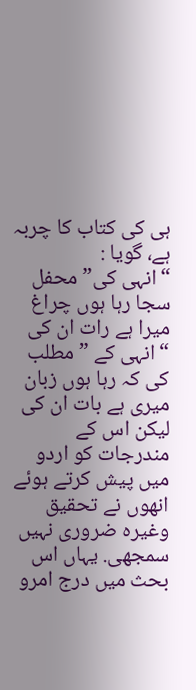ہی کی کتاب کا چربہ ہے، گویا :
“انہی کی” محفل سجا رہا ہوں چراغ میرا ہے رات ان کی
“انہی کے ” مطلب کی کہ رہا ہوں زبان میری ہے بات ان کی
لیکن اس کے مندرجات کو اردو میں پیش کرتے ہوئے انھوں نے تحقیق وغیرہ ضروری نہیں سمجھی. یہاں اس بحث میں درج امرو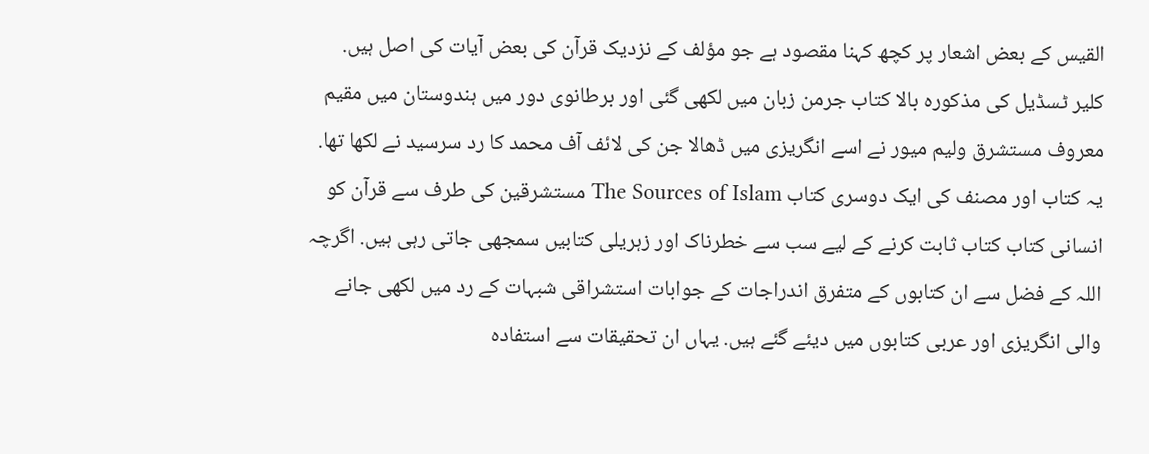القیس کے بعض اشعار پر کچھ کہنا مقصود ہے جو مؤلف کے نزدیک قرآن کی بعض آیات کی اصل ہیں.
کلیر ٹسڈیل کی مذکورہ بالا کتاب جرمن زبان میں لکھی گئی اور برطانوی دور میں ہندوستان میں مقیم معروف مستشرق ولیم میور نے اسے انگریزی میں ڈھالا جن کی لائف آف محمد کا رد سرسید نے لکھا تھا. یہ کتاب اور مصنف کی ایک دوسری کتاب The Sources of Islam مستشرقین کی طرف سے قرآن کو انسانی کتاب کتاب ثابت کرنے کے لیے سب سے خطرناک اور زہریلی کتابیں سمجھی جاتی رہی ہیں. اگرچہ اللہ کے فضل سے ان کتابوں کے متفرق اندراجات کے جوابات استشراقی شبہات کے رد میں لکھی جانے والی انگریزی اور عربی کتابوں میں دیئے گئے ہیں. یہاں ان تحقیقات سے استفادہ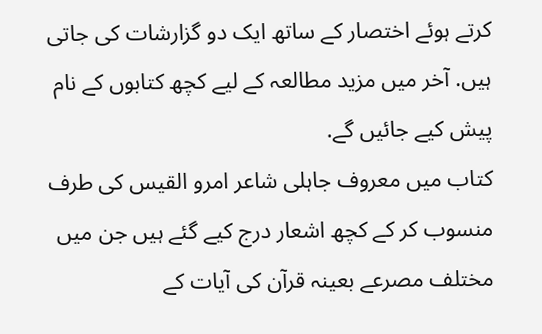کرتے ہوئے اختصار کے ساتھ ایک دو گزارشات کی جاتی ہیں. آخر میں مزید مطالعہ کے لیے کچھ کتابوں کے نام پیش کیے جائیں گے.
کتاب میں معروف جاہلی شاعر امرو القیس کی طرف منسوب کر کے کچھ اشعار درج کیے گئے ہیں جن میں مختلف مصرعے بعینہ قرآن کی آیات کے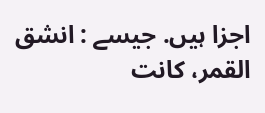اجزا ہیں. جیسے : انشق القمر، کانت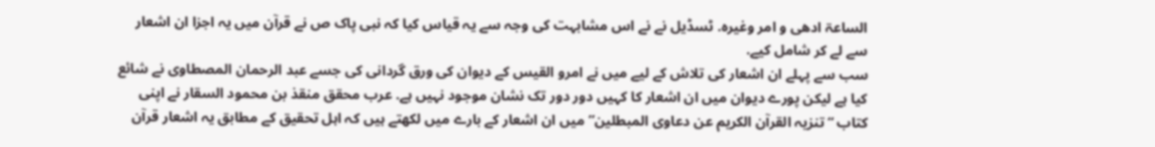الساعۃ ادھی و امر وغیرہ. ٹسڈیل نے نے اس مشابہت کی وجہ سے یہ قیاس کیا کہ نبی پاک ص نے قرآن میں یہ اجزا ان اشعار سے لے کر شامل کیے.
سب سے پہلے ان اشعار کی تلاش کے لیے میں نے امرو القیس کے دیوان کی ورق گردانی کی جسے عبد الرحمان المصطاوی نے شائع کیا ہے لیکن پورے دیوان میں ان اشعار کا کہیں دور دور تک نشان موجود نہیں ہے. عرب محقق منقذ بن محمود السقار نے اپنی کتاب “تنزیہ القرآن الکریم عن دعاوی المبطلین” میں ان اشعار کے بارے میں لکھتے ہیں کہ اہل تحقیق کے مطابق یہ اشعار قرآن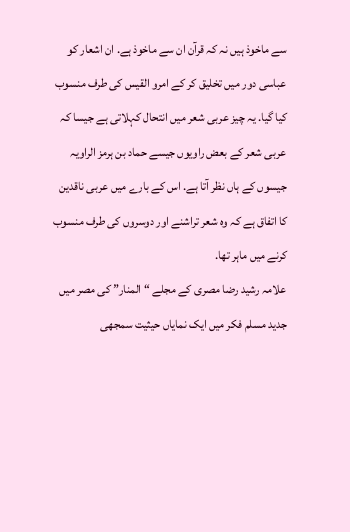سے ماخوذ ہیں نہ کہ قرآن ان سے ماخوذ ہے. ان اشعار کو عباسی دور میں تخلیق کر کے امرو القیس کی طرف منسوب کیا گیا. یہ چیز عربی شعر میں انتحال کہلاتی ہے جیسا کہ عربی شعر کے بعض راویوں جیسے حماد بن ہرمز الراویہ جیسوں کے ہاں نظر آتا ہے. اس کے بارے میں عربی ناقدین کا اتفاق ہے کہ وہ شعر تراشنے اور دوسروں کی طرف منسوب کرنے میں ماہر تھا.
علامہ رشید رضا مصری کے مجلے “المنار” کی مصر میں جدید مسلم فکر میں ایک نمایاں حیثیت سمجھی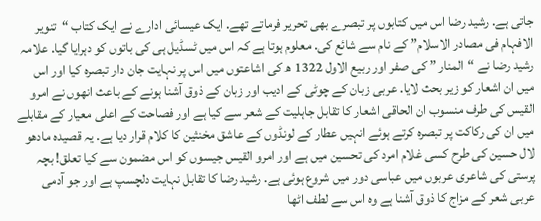جاتی ہے. رشید رضا اس میں کتابوں پر تبصرے بھی تحریر فرماتے تھے. ایک عیسائی ادارے نے ایک کتاب “تنویر الافہام فی مصادر الاسلام” کے نام سے شائع کی. معلوم ہوتا ہے کہ اس میں ٹسڈیل ہی کی باتوں کو دہرایا گیا. علامہ رشید رضا نے “المنار ” کی صفر اور ربیع الاول 1322 ھ کی اشاعتوں میں اس پر نہایت جان دار تبصرہ کیا اور اس میں ان اشعار کو زیر بحث لایا. عربی زبان کے چوٹی کے ادیب اور زبان کے ذوق آشنا ہونے کے باعث انھوں نے امرو القیس کی طرف منسوب ان الحاقی اشعار کا تقابل جاہلیت کے شعر سے کیا ہے اور فصاحت کے اعلی معیار کے مقابلے میں ان کی رکاکت پر تبصرہ کرتے ہوئے انہیں عطار کے لونڈوں کے عاشق مخنثین کا کلام قرار دیا ہے. یہ قصیدہ مادھو لال حسین کی طرح کسی غلام امرد کی تحسین میں ہے اور امرو القیس جیسوں کو اس مضمون سے کیا تعلق! بچہ پرستی کی شاعری عربوں میں عباسی دور میں شروع ہوئی ہے. رشید رضا کا تقابل نہایت دلچسپ ہے اور جو آدمی عربی شعر کے مزاج کا ذوق آشنا ہے وہ اس سے لطف اٹھا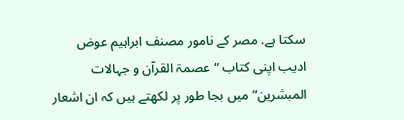سکتا ہے. مصر کے نامور مصنف ابراہیم عوض ادیب اپنی کتاب “عصمۃ القرآن و جہالات المبشرین” میں بجا طور پر لکھتے ہیں کہ ان اشعار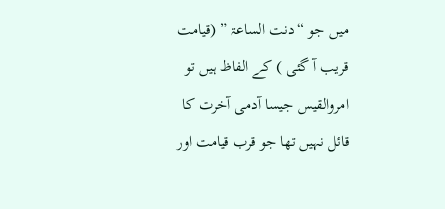میں جو “دنت الساعۃ ” (قیامت قریب آ گئی ) کے الفاظ ہیں تو امروالقیس جیسا آدمی آخرت کا قائل نہیں تھا جو قرب قیامت اور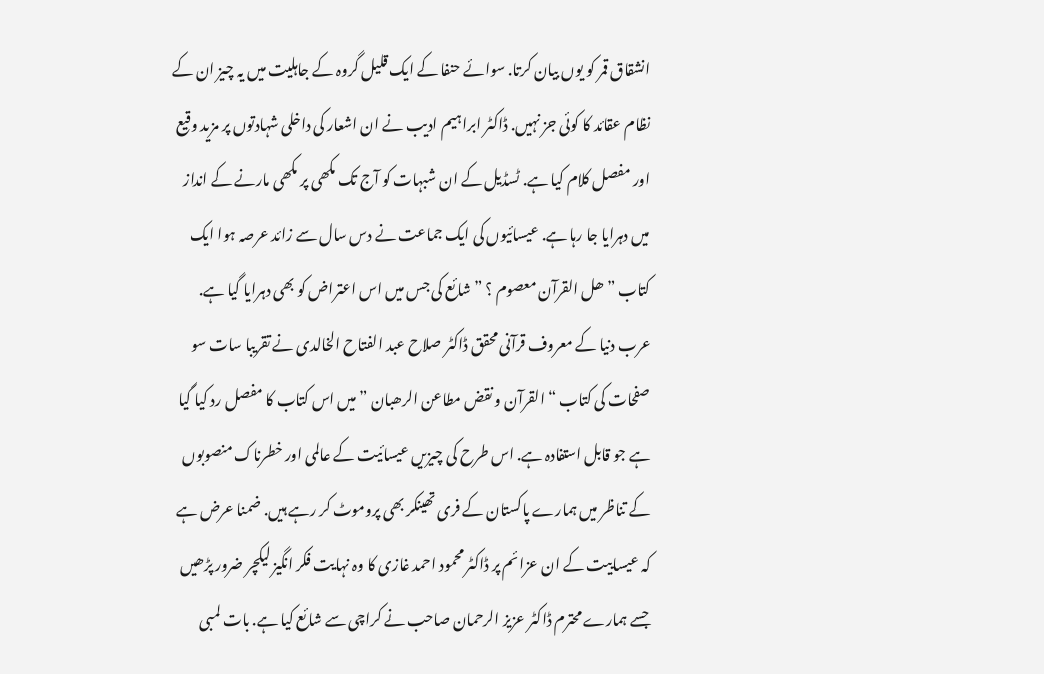انشقاق قمر کو یوں بیان کرتا. سوائے حنفا کے ایک قلیل گروہ کے جاہلیت میں یہ چیز ان کے نظام عقائد کا کوئی جز نہیں. ڈاکٹر ابراہیم ادیب نے ان اشعار کی داخلی شہادتوں پر مزید وقیع اور مفصل کلام کیا ہے. ٹسڈیل کے ان شبہات کو آج تک مکھی پر مکھی مارنے کے انداز میں دہرایا جا رہا ہے. عیسائیوں کی ایک جماعت نے دس سال سے زائد عرصہ ہوا ایک کتاب ” ھل القرآن معصوم ؟ ” شائع کی جس میں اس اعتراض کو بھی دہرایا گیا ہے. عرب دنیا کے معروف قرآنی محقق ڈاکٹر صلاح عبد الفتاح الخالدی نے تقریبا سات سو صفحات کی کتاب “القرآن و نقض مطاعن الرھبان ” میں اس کتاب کا مفصل رد کیا گیا ہے جو قابل استفادہ ہے. اس طرح کی چیزیں عیسائیت کے عالمی اور خطرناک منصوبوں کے تناظر میں ہمارے پاکستان کے فری تھینکر بھی پروموٹ کر رہے ہیں. ضمنا عرض ہے کہ عیساییت کے ان عزائم پر ڈاکٹر محمود احمد غازی کا وہ نہایت فکر انگیز لیکچر ضرور پڑھیں جسے ہمارے محترم ڈاکٹر عزیز الرحمان صاحب نے کراچی سے شائع کیا ہے. بات لمبی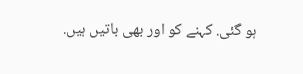ہو گئی. کہنے کو اور بھی باتیں ہیں.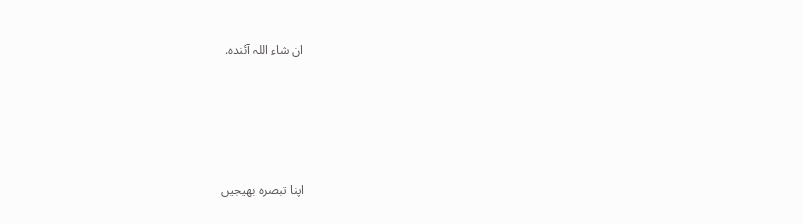ان شاء اللہ آئندہ.





اپنا تبصرہ بھیجیں